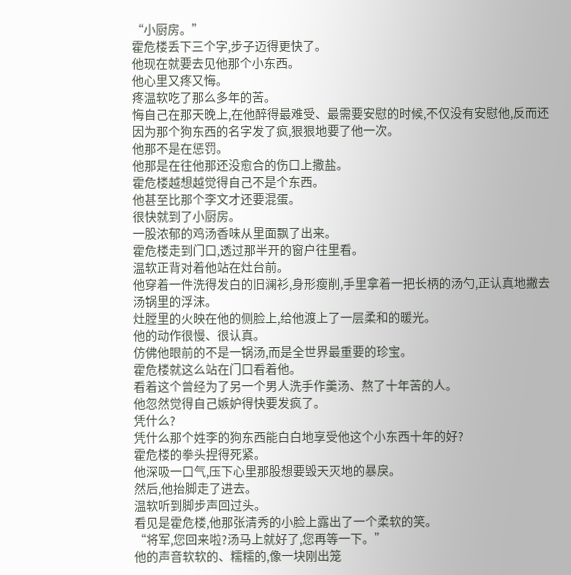“小厨房。”
霍危楼丢下三个字,步子迈得更快了。
他现在就要去见他那个小东西。
他心里又疼又悔。
疼温软吃了那么多年的苦。
悔自己在那天晚上,在他醉得最难受、最需要安慰的时候,不仅没有安慰他,反而还因为那个狗东西的名字发了疯,狠狠地要了他一次。
他那不是在惩罚。
他那是在往他那还没愈合的伤口上撒盐。
霍危楼越想越觉得自己不是个东西。
他甚至比那个李文才还要混蛋。
很快就到了小厨房。
一股浓郁的鸡汤香味从里面飘了出来。
霍危楼走到门口,透过那半开的窗户往里看。
温软正背对着他站在灶台前。
他穿着一件洗得发白的旧澜衫,身形瘦削,手里拿着一把长柄的汤勺,正认真地撇去汤锅里的浮沫。
灶膛里的火映在他的侧脸上,给他渡上了一层柔和的暖光。
他的动作很慢、很认真。
仿佛他眼前的不是一锅汤,而是全世界最重要的珍宝。
霍危楼就这么站在门口看着他。
看着这个曾经为了另一个男人洗手作羹汤、熬了十年苦的人。
他忽然觉得自己嫉妒得快要发疯了。
凭什么?
凭什么那个姓李的狗东西能白白地享受他这个小东西十年的好?
霍危楼的拳头捏得死紧。
他深吸一口气,压下心里那股想要毁天灭地的暴戾。
然后,他抬脚走了进去。
温软听到脚步声回过头。
看见是霍危楼,他那张清秀的小脸上露出了一个柔软的笑。
“将军,您回来啦?汤马上就好了,您再等一下。”
他的声音软软的、糯糯的,像一块刚出笼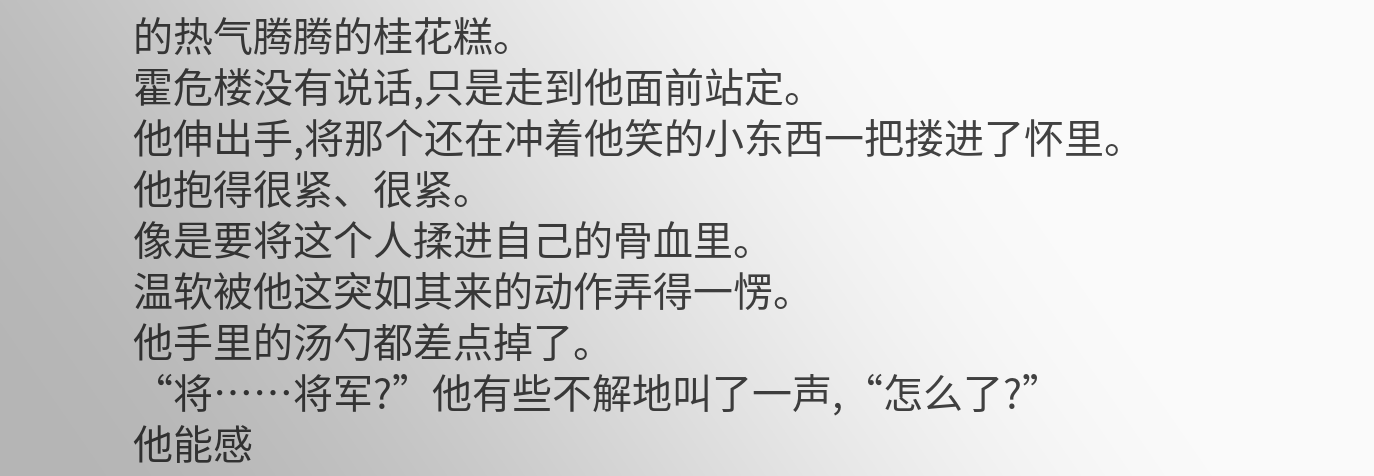的热气腾腾的桂花糕。
霍危楼没有说话,只是走到他面前站定。
他伸出手,将那个还在冲着他笑的小东西一把搂进了怀里。
他抱得很紧、很紧。
像是要将这个人揉进自己的骨血里。
温软被他这突如其来的动作弄得一愣。
他手里的汤勺都差点掉了。
“将……将军?”他有些不解地叫了一声,“怎么了?”
他能感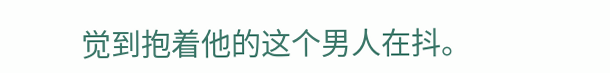觉到抱着他的这个男人在抖。